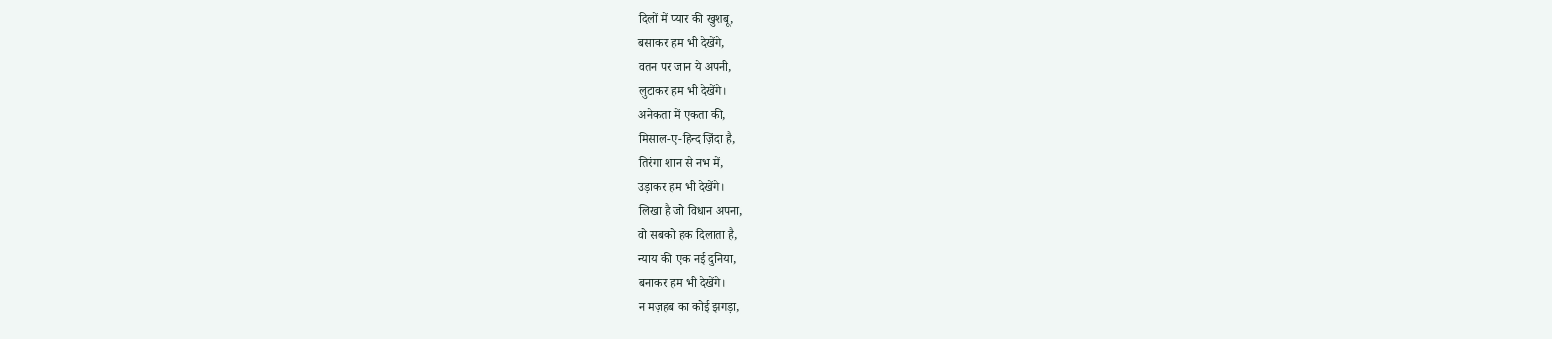दिलों में प्यार की खुशबू,
बसाकर हम भी देखेंगे,
वतन पर जान ये अपनी,
लुटाकर हम भी देखेंगे।
अनेकता में एकता की,
मिसाल-ए-हिन्द ज़िंदा है,
तिरंगा शान से नभ में,
उड़ाकर हम भी देखेंगे।
लिखा है जो विधान अपना,
वो सबको हक दिलाता है,
न्याय की एक नई दुनिया,
बनाकर हम भी देखेंगे।
न मज़हब का कोई झगड़ा,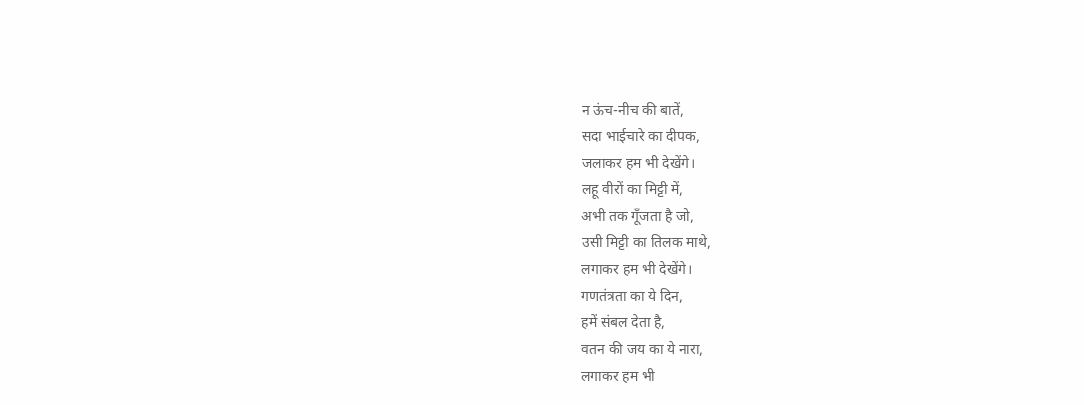न ऊंच-नीच की बातें,
सदा भाईचारे का दीपक,
जलाकर हम भी देखेंगे।
लहू वीरों का मिट्टी में,
अभी तक गूँजता है जो,
उसी मिट्टी का तिलक माथे,
लगाकर हम भी देखेंगे।
गणतंत्रता का ये दिन,
हमें संबल देता है,
वतन की जय का ये नारा,
लगाकर हम भी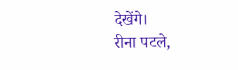देखेंगे।
रीना पटले,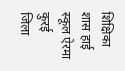शिक्षिका
शास हाई स्कूल ऐरमा कुरई
जिला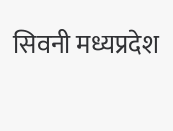सिवनी मध्यप्रदेश